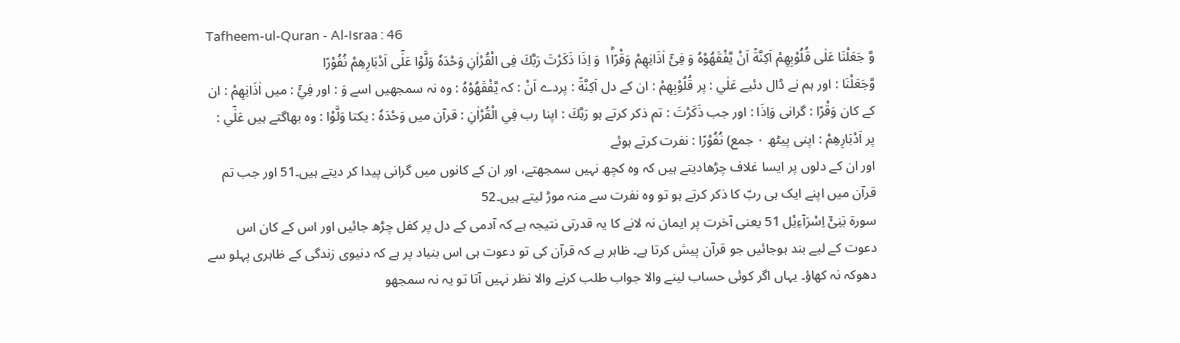Tafheem-ul-Quran - Al-Israa : 46
وَّ جَعَلْنَا عَلٰى قُلُوْبِهِمْ اَكِنَّةً اَنْ یَّفْقَهُوْهُ وَ فِیْۤ اٰذَانِهِمْ وَقْرًا١ؕ وَ اِذَا ذَكَرْتَ رَبَّكَ فِی الْقُرْاٰنِ وَحْدَهٗ وَلَّوْا عَلٰۤى اَدْبَارِهِمْ نُفُوْرًا
وَّجَعَلْنَا : اور ہم نے ڈال دئیے عَلٰي : پر قُلُوْبِهِمْ : ان کے دل اَكِنَّةً : پردے اَنْ : کہ يَّفْقَهُوْهُ : وہ نہ سمجھیں اسے وَ : اور فِيْٓ : میں اٰذَانِهِمْ : ان کے کان وَقْرًا : گرانی وَاِذَا : اور جب ذَكَرْتَ : تم ذکر کرتے ہو رَبَّكَ : اپنا رب فِي الْقُرْاٰنِ : قرآن میں وَحْدَهٗ : یکتا وَلَّوْا : وہ بھاگتے ہیں عَلٰٓي : پر اَدْبَارِهِمْ : اپنی پیٹھ ٠ جمع) نُفُوْرًا : نفرت کرتے ہوئے
اور ان کے دلوں پر ایسا غلاف چڑھادیتے ہیں کہ وہ کچھ نہیں سمجھتے، اور ان کے کانوں میں گرانی پیدا کر دیتے ہیں۔51 اور جب تم قرآن میں اپنے ایک ہی ربّ کا ذکر کرتے ہو تو وہ نفرت سے منہ موڑ لیتے ہیں۔52
سورة بَنِیْۤ اِسْرَآءِیْل 51 یعنی آخرت پر ایمان نہ لانے کا یہ قدرتی نتیجہ ہے کہ آدمی کے دل پر کفل چڑھ جائیں اور اس کے کان اس دعوت کے لیے بند ہوجائیں جو قرآن پیش کرتا ہے۔ ظاہر ہے کہ قرآن کی تو دعوت ہی اس بنیاد پر ہے کہ دنیوی زندگی کے ظاہری پہلو سے دھوکہ نہ کھاؤ۔ یہاں اگر کوئی حساب لینے والا جواب طلب کرنے والا نظر نہیں آتا تو یہ نہ سمجھو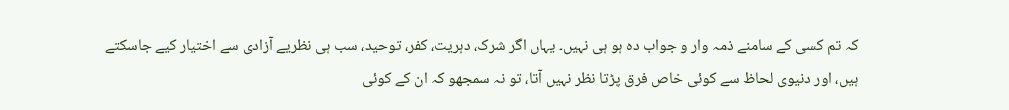کہ تم کسی کے سامنے ذمہ وار و جواب دہ ہو ہی نہیں۔ یہاں اگر شرک، دہریت، کفر، توحید، سب ہی نظریے آزادی سے اختیار کیے جاسکتے ہیں، اور دنیوی لحاظ سے کوئی خاص فرق پڑتا نظر نہیں آتا، تو نہ سمجھو کہ ان کے کوئی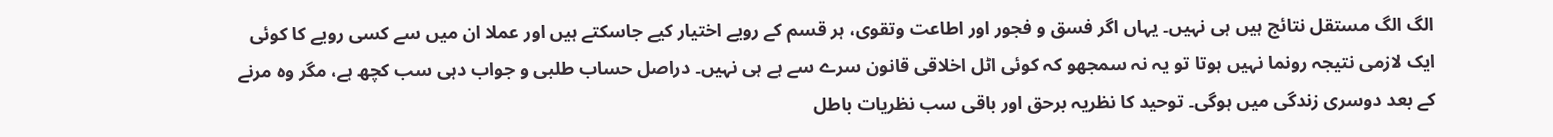الگ الگ مستقل نتائج ہیں ہی نہیں۔ یہاں اگر فسق و فجور اور اطاعت وتقوی، ہر قسم کے رویے اختیار کیے جاسکتے ہیں اور عملا ان میں سے کسی رویے کا کوئی ایک لازمی نتیجہ رونما نہیں ہوتا تو یہ نہ سمجھو کہ کوئی اٹل اخلاقی قانون سرے سے ہے ہی نہیں۔ دراصل حساب طلبی و جواب دہی سب کچھ ہے، مگر وہ مرنے کے بعد دوسری زندگی میں ہوگی۔ توحید کا نظریہ برحق اور باقی سب نظریات باطل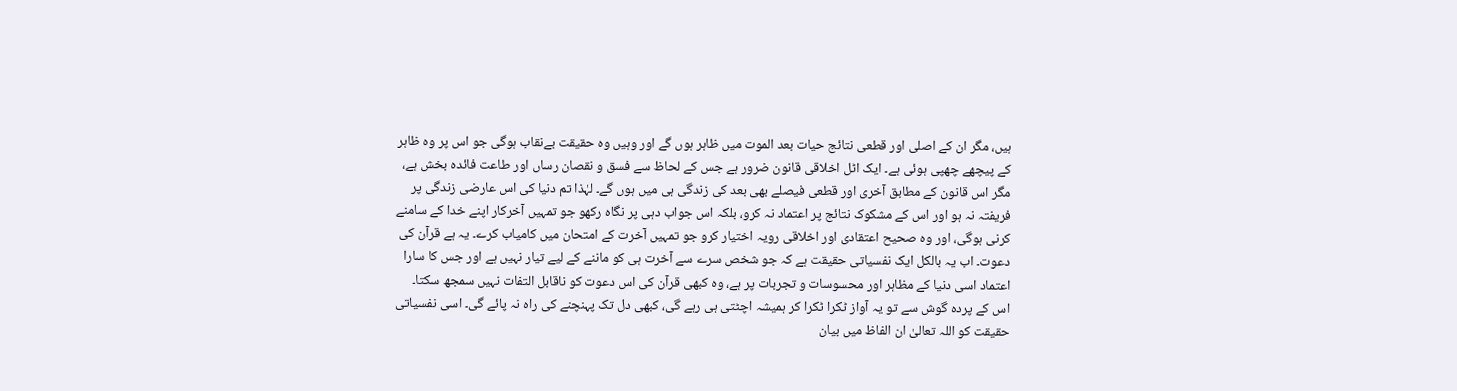ہیں، مگر ان کے اصلی اور قطعی نتائج حیات بعد الموت میں ظاہر ہوں گے اور وہیں وہ حقیقت بےنقاب ہوگی جو اس پر وہ ظاہر کے پیچھے چھپی ہوئی ہے۔ ایک اٹل اخلاقی قانون ضرور ہے جس کے لحاظ سے فسق و نقصان رساں اور طاعت فائدہ بخش ہے، مگر اس قانون کے مطابق آخری اور قطعی فیصلے بھی بعد کی زندگی ہی میں ہوں گے۔ لہٰذا تم دنیا کی اس عارضی زندگی پر فریفتہ نہ ہو اور اس کے مشکوک نتائج پر اعتماد نہ کرو، بلکہ اس جواب دہی پر نگاہ رکھو جو تمہیں آخرکار اپنے خدا کے سامنے کرنی ہوگی، اور وہ صحیح اعتقادی اور اخلاقی رویہ اختیار کرو جو تمہیں آخرت کے امتحان میں کامیاب کرے۔ یہ ہے قرآن کی دعوت۔ اب یہ بالکل ایک نفسیاتی حقیقت ہے کہ جو شخص سرے سے آخرت ہی کو ماننے کے لیے تیار نہیں ہے اور جس کا سارا اعتماد اسی دنیا کے مظاہر اور محسوسات و تجربات پر ہے، وہ کبھی قرآن کی اس دعوت کو ناقابل التفات نہیں سمجھ سکتا۔ اس کے پردہ گوش سے تو یہ آواز ٹکرا ٹکرا کر ہمیشہ اچٹتی ہی رہے گی، کبھی دل تک پہنچنے کی راہ نہ پائے گی۔ اسی نفسیاتی حقیقت کو اللہ تعالیٰ ان الفاظ میں بیان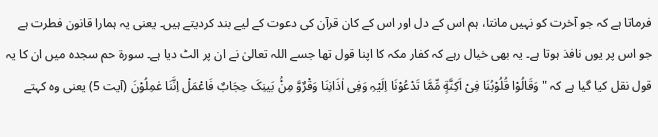فرماتا ہے کہ جو آخرت کو نہیں مانتا، ہم اس کے دل اور اس کے کان قرآن کی دعوت کے لیے بند کردیتے ہیں۔ یعنی یہ ہمارا قانون فطرت ہے جو اس پر یوں نافذ ہوتا ہے۔ یہ بھی خیال رہے کہ کفار مکہ کا اپنا قول تھا جسے اللہ تعالیٰ نے ان پر الٹ دیا ہے۔ سورة حم سجدہ میں ان کا یہ قول نقل کیا گیا ہے کہ " وَقَالُوْا قُلُوْبُنَا فِیْ اَکِنَّةٍ مِّمَّا تَدْعُوْنَا اِلَیْہِ وَفِی اٰذَانِنَا وَقْرٌوَّ مِنْۢ بَینِکَ حِجَابٌ فَاعْمَلْ اِنَّنَا عٰمِلُوْنَ (آیت 5) یعنی وہ کہتے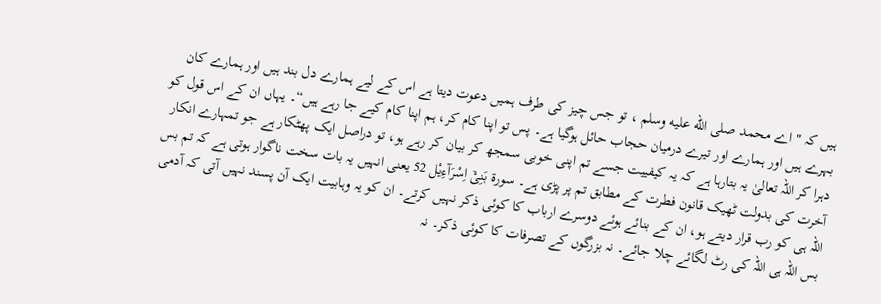ہیں کہ " اے محمد صلى الله عليه وسلم ، تو جس چیز کی طرف ہمیں دعوت دیتا ہے اس کے لیے ہمارے دل بند ہیں اور ہمارے کان بہرے ہیں اور ہمارے اور تیرے درمیان حجاب حائل ہوگیا ہے۔ پس تو اپنا کام کر، ہم اپنا کام کیے جا رہے ہیں“۔ یہاں ان کے اس قول کو دہرا کر اللہ تعالیٰ یہ بتارہا ہے کہ یہ کیفییت جسے تم اپنی خوبی سمجھ کر بیان کر رہے ہو، تو دراصل ایک پھٹکار ہے جو تمہارے انکار آخرت کی بدولت ٹھیک قانون فطرت کے مطابق تم پر پڑی ہے۔ سورة بَنِیْۤ اِسْرَآءِیْل 52 یعنی انہیں یہ بات سخت ناگوار ہوتی ہے کہ تم بس اللہ ہی کو رب قرار دیتے ہو، ان کے بنائے ہوئے دوسرے ارباب کا کوئی ذکر نہیں کرتے۔ ان کو یہ وہابیت ایک آن پسند نہیں آتی کہ آدمی بس اللہ ہی اللہ کی رٹ لگائے چلا جائے۔ نہ بزرگوں کے تصرفات کا کوئی ذکر۔ نہ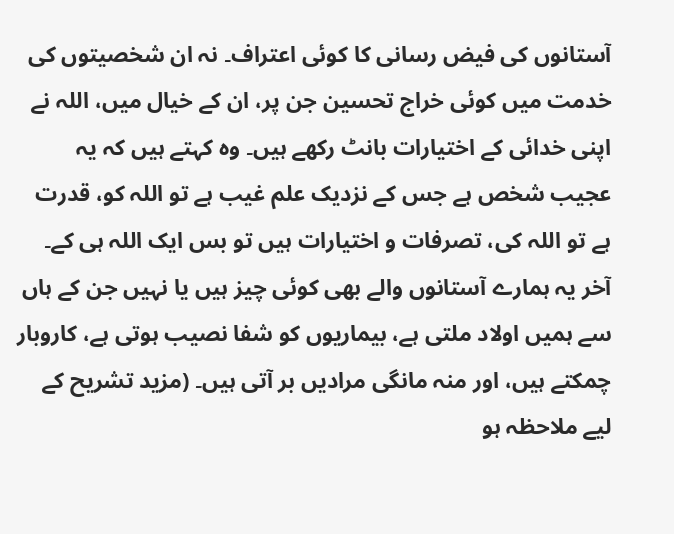آستانوں کی فیض رسانی کا کوئی اعتراف۔ نہ ان شخصیتوں کی خدمت میں کوئی خراج تحسین جن پر، ان کے خیال میں، اللہ نے اپنی خدائی کے اختیارات بانٹ رکھے ہیں۔ وہ کہتے ہیں کہ یہ عجیب شخص ہے جس کے نزدیک علم غیب ہے تو اللہ کو، قدرت ہے تو اللہ کی، تصرفات و اختیارات ہیں تو بس ایک اللہ ہی کے۔ آخر یہ ہمارے آستانوں والے بھی کوئی چیز ہیں یا نہیں جن کے ہاں سے ہمیں اولاد ملتی ہے، بیماریوں کو شفا نصیب ہوتی ہے، کاروبار چمکتے ہیں، اور منہ مانگی مرادیں بر آتی ہیں۔ (مزید تشریح کے لیے ملاحظہ ہو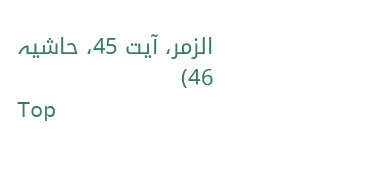الزمر، آیت 45، حاشیہ 46)
Top